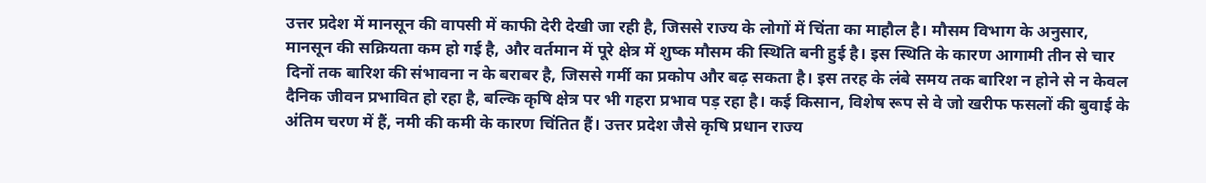उत्तर प्रदेश में मानसून की वापसी में काफी देरी देखी जा रही है, जिससे राज्य के लोगों में चिंता का माहौल है। मौसम विभाग के अनुसार, मानसून की सक्रियता कम हो गई है, और वर्तमान में पूरे क्षेत्र में शुष्क मौसम की स्थिति बनी हुई है। इस स्थिति के कारण आगामी तीन से चार दिनों तक बारिश की संभावना न के बराबर है, जिससे गर्मी का प्रकोप और बढ़ सकता है। इस तरह के लंबे समय तक बारिश न होने से न केवल दैनिक जीवन प्रभावित हो रहा है, बल्कि कृषि क्षेत्र पर भी गहरा प्रभाव पड़ रहा है। कई किसान, विशेष रूप से वे जो खरीफ फसलों की बुवाई के अंतिम चरण में हैं, नमी की कमी के कारण चिंतित हैं। उत्तर प्रदेश जैसे कृषि प्रधान राज्य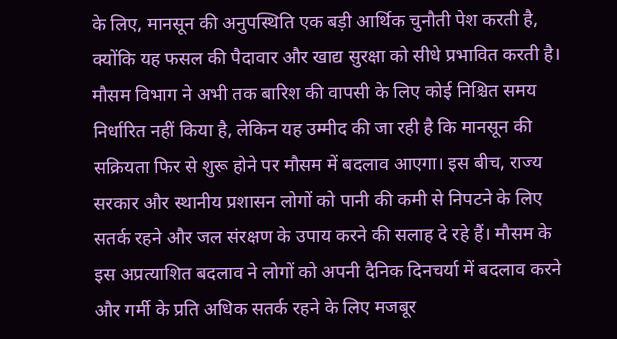के लिए, मानसून की अनुपस्थिति एक बड़ी आर्थिक चुनौती पेश करती है, क्योंकि यह फसल की पैदावार और खाद्य सुरक्षा को सीधे प्रभावित करती है। मौसम विभाग ने अभी तक बारिश की वापसी के लिए कोई निश्चित समय निर्धारित नहीं किया है, लेकिन यह उम्मीद की जा रही है कि मानसून की सक्रियता फिर से शुरू होने पर मौसम में बदलाव आएगा। इस बीच, राज्य सरकार और स्थानीय प्रशासन लोगों को पानी की कमी से निपटने के लिए सतर्क रहने और जल संरक्षण के उपाय करने की सलाह दे रहे हैं। मौसम के इस अप्रत्याशित बदलाव ने लोगों को अपनी दैनिक दिनचर्या में बदलाव करने और गर्मी के प्रति अधिक सतर्क रहने के लिए मजबूर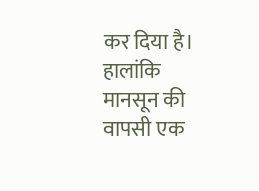कर दिया है। हालांकि मानसून की वापसी एक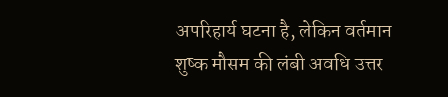अपरिहार्य घटना है, लेकिन वर्तमान शुष्क मौसम की लंबी अवधि उत्तर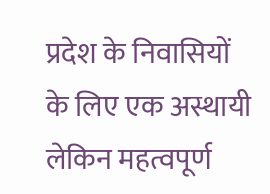प्रदेश के निवासियों के लिए एक अस्थायी लेकिन महत्वपूर्ण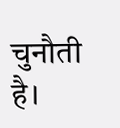चुनौती है।